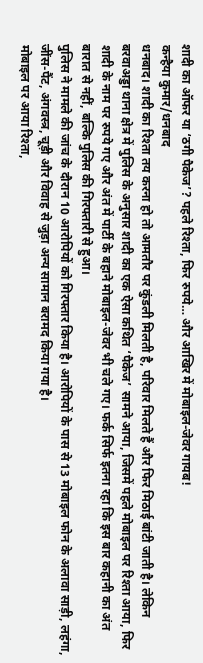शादी का ऑफर या ‘ठगी पैकेज’? पहले रिश्ता, फिर रुपये… और आखिर में मोबाइल-जेवर गायब!
कन्हैया कुमार/धनबाद
धनबाद। शादी का रिश्ता तय करना हो तो आमतौर पर कुंडली मिलती है, परिवार मिलते हैं और फिर मिठाई बांटी जाती है। लेकिन बरवाअड्डा थाना क्षेत्र में पुलिस के अनुसार शादी का एक ऐसा कथित ‘पैकेज’ सामने आया, जिसमें पहले मोबाइल पर रिश्ता आया, फिर शादी के नाम पर रुपये गए और अंत में पार्टी के बहाने मोबाइल-जेवर भी चले गए। फर्क सिर्फ इतना रहा कि इस बार कहानी का अंत बारात से नहीं, बल्कि पुलिस की गिरफ्तारी से हुआ।
पुलिस ने मामले की जांच के दौरान 10 आरोपियों को गिरफ्तार किया है। आरोपियों के पास से 13 मोबाइल फोन के अलावा साड़ी, लहंगा, जींस-पैंट, अंगवस्त्र, चूड़ी और विवाह से जुड़ा अन्य सामान बरामद किया गया है।
मोबाइल पर आया रिश्ता,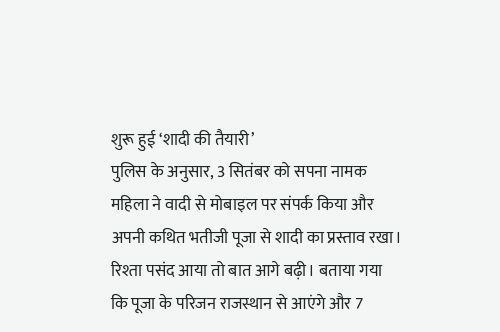शुरू हुई ‘शादी की तैयारी’
पुलिस के अनुसार, 3 सितंबर को सपना नामक महिला ने वादी से मोबाइल पर संपर्क किया और अपनी कथित भतीजी पूजा से शादी का प्रस्ताव रखा। रिश्ता पसंद आया तो बात आगे बढ़ी। बताया गया कि पूजा के परिजन राजस्थान से आएंगे और 7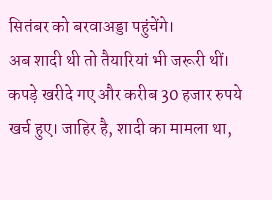सितंबर को बरवाअड्डा पहुंचेंगे।
अब शादी थी तो तैयारियां भी जरूरी थीं। कपड़े खरीदे गए और करीब 30 हजार रुपये खर्च हुए। जाहिर है, शादी का मामला था,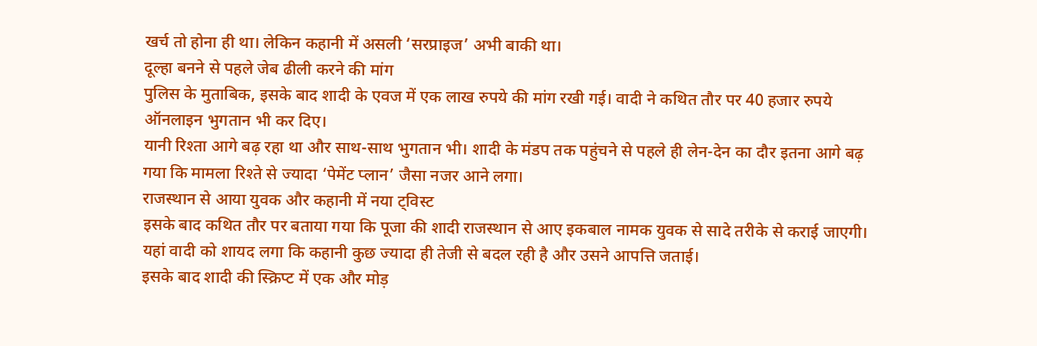खर्च तो होना ही था। लेकिन कहानी में असली ‘सरप्राइज’ अभी बाकी था।
दूल्हा बनने से पहले जेब ढीली करने की मांग
पुलिस के मुताबिक, इसके बाद शादी के एवज में एक लाख रुपये की मांग रखी गई। वादी ने कथित तौर पर 40 हजार रुपये ऑनलाइन भुगतान भी कर दिए।
यानी रिश्ता आगे बढ़ रहा था और साथ-साथ भुगतान भी। शादी के मंडप तक पहुंचने से पहले ही लेन-देन का दौर इतना आगे बढ़ गया कि मामला रिश्ते से ज्यादा ‘पेमेंट प्लान’ जैसा नजर आने लगा।
राजस्थान से आया युवक और कहानी में नया ट्विस्ट
इसके बाद कथित तौर पर बताया गया कि पूजा की शादी राजस्थान से आए इकबाल नामक युवक से सादे तरीके से कराई जाएगी। यहां वादी को शायद लगा कि कहानी कुछ ज्यादा ही तेजी से बदल रही है और उसने आपत्ति जताई।
इसके बाद शादी की स्क्रिप्ट में एक और मोड़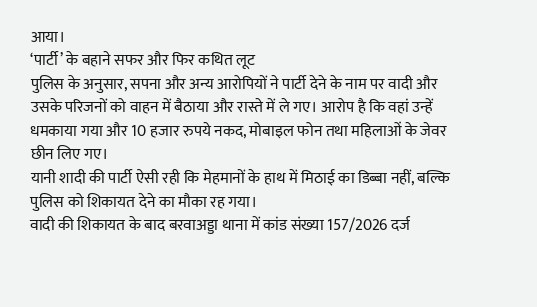आया।
‘पार्टी’ के बहाने सफर और फिर कथित लूट
पुलिस के अनुसार, सपना और अन्य आरोपियों ने पार्टी देने के नाम पर वादी और उसके परिजनों को वाहन में बैठाया और रास्ते में ले गए। आरोप है कि वहां उन्हें धमकाया गया और 10 हजार रुपये नकद, मोबाइल फोन तथा महिलाओं के जेवर छीन लिए गए।
यानी शादी की पार्टी ऐसी रही कि मेहमानों के हाथ में मिठाई का डिब्बा नहीं, बल्कि पुलिस को शिकायत देने का मौका रह गया।
वादी की शिकायत के बाद बरवाअड्डा थाना में कांड संख्या 157/2026 दर्ज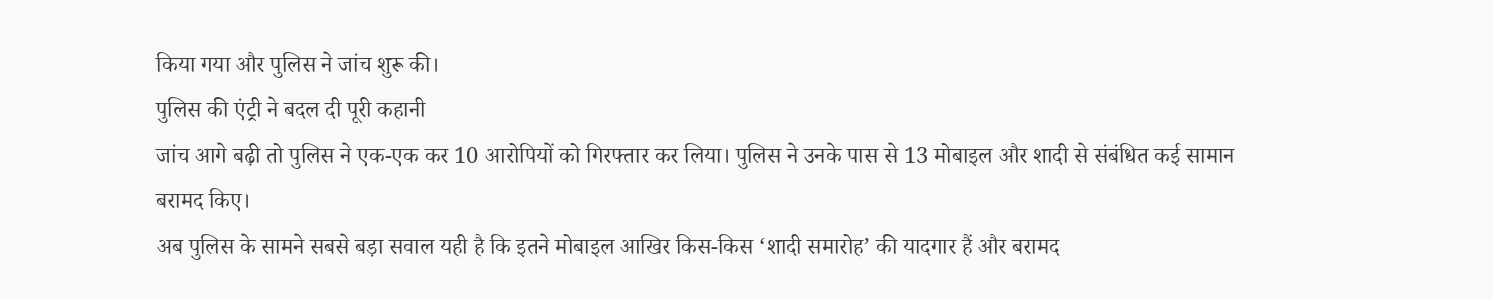किया गया और पुलिस ने जांच शुरू की।
पुलिस की एंट्री ने बदल दी पूरी कहानी
जांच आगे बढ़ी तो पुलिस ने एक-एक कर 10 आरोपियों को गिरफ्तार कर लिया। पुलिस ने उनके पास से 13 मोबाइल और शादी से संबंधित कई सामान बरामद किए।
अब पुलिस के सामने सबसे बड़ा सवाल यही है कि इतने मोबाइल आखिर किस-किस ‘शादी समारोह’ की यादगार हैं और बरामद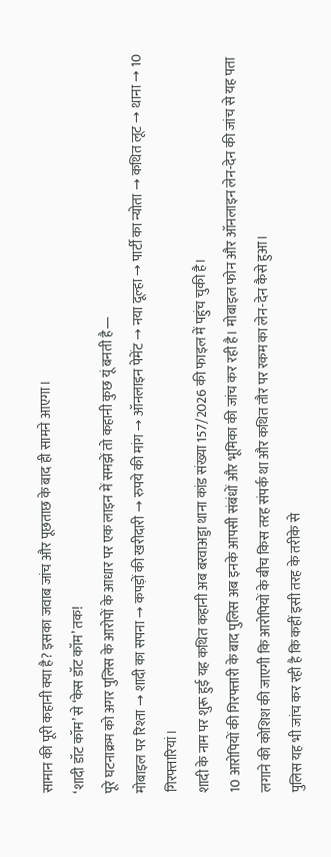सामान की पूरी कहानी क्या है? इसका जवाब जांच और पूछताछ के बाद ही सामने आएगा।
‘शादी डॉट कॉम’ से ‘केस डॉट कॉम’ तक!
पूरे घटनाक्रम को अगर पुलिस के आरोपों के आधार पर एक लाइन में समझें तो कहानी कुछ यूं बनती है—
मोबाइल पर रिश्ता → शादी का सपना → कपड़ों की खरीदारी → रुपये की मांग → ऑनलाइन पेमेंट → नया दूल्हा → पार्टी का न्योता → कथित लूट → थाना → 10 गिरफ्तारियां।
शादी के नाम पर शुरू हुई यह कथित कहानी अब बरवाअड्डा थाना कांड संख्या 157/2026 की फाइल में पहुंच चुकी है।
10 आरोपियों की गिरफ्तारी के बाद पुलिस अब इनके आपसी संबंधों और भूमिका की जांच कर रही है। मोबाइल फोन और ऑनलाइन लेन-देन की जांच से यह पता लगाने की कोशिश की जाएगी कि आरोपियों के बीच किस तरह संपर्क था और कथित तौर पर रकम का लेन-देन कैसे हुआ।
पुलिस यह भी जांच कर रही है कि कहीं इसी तरह के तरीके से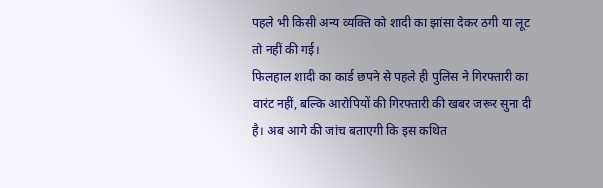पहले भी किसी अन्य व्यक्ति को शादी का झांसा देकर ठगी या लूट तो नहीं की गई।
फिलहाल शादी का कार्ड छपने से पहले ही पुलिस ने गिरफ्तारी का वारंट नहीं, बल्कि आरोपियों की गिरफ्तारी की खबर जरूर सुना दी है। अब आगे की जांच बताएगी कि इस कथित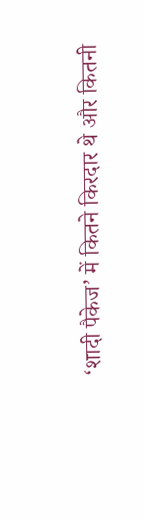‘शादी पैकेज’ में कितने किरदार थे और कितनी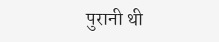पुरानी थी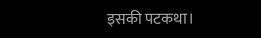इसकी पटकथा।